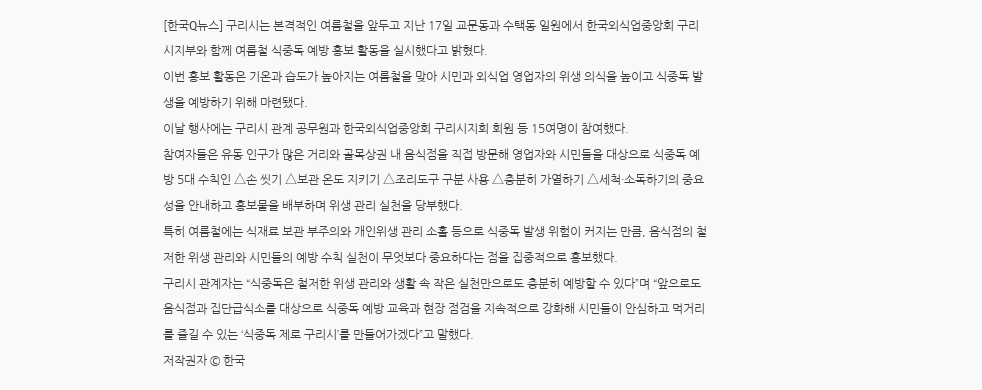[한국Q뉴스] 구리시는 본격적인 여름철을 앞두고 지난 17일 교문동과 수택동 일원에서 한국외식업중앙회 구리시지부와 함께 여름철 식중독 예방 홍보 활동을 실시했다고 밝혔다.
이번 홍보 활동은 기온과 습도가 높아지는 여름철을 맞아 시민과 외식업 영업자의 위생 의식을 높이고 식중독 발생을 예방하기 위해 마련됐다.
이날 행사에는 구리시 관계 공무원과 한국외식업중앙회 구리시지회 회원 등 15여명이 참여했다.
참여자들은 유동 인구가 많은 거리와 골목상권 내 음식점을 직접 방문해 영업자와 시민들을 대상으로 식중독 예방 5대 수칙인 △손 씻기 △보관 온도 지키기 △조리도구 구분 사용 △충분히 가열하기 △세척·소독하기의 중요성을 안내하고 홍보물을 배부하며 위생 관리 실천을 당부했다.
특히 여름철에는 식재료 보관 부주의와 개인위생 관리 소홀 등으로 식중독 발생 위험이 커지는 만큼, 음식점의 철저한 위생 관리와 시민들의 예방 수칙 실천이 무엇보다 중요하다는 점을 집중적으로 홍보했다.
구리시 관계자는 “식중독은 철저한 위생 관리와 생활 속 작은 실천만으로도 충분히 예방할 수 있다”며 “앞으로도 음식점과 집단급식소를 대상으로 식중독 예방 교육과 현장 점검을 지속적으로 강화해 시민들이 안심하고 먹거리를 즐길 수 있는 ‘식중독 제로 구리시’를 만들어가겠다”고 말했다.
저작권자 © 한국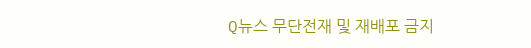Q뉴스 무단전재 및 재배포 금지